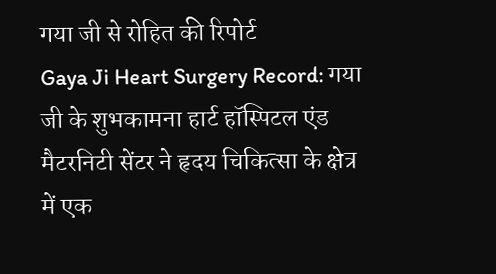गया जी से रोहित की रिपोर्ट
Gaya Ji Heart Surgery Record: गया जी के शुभकामना हार्ट हॉस्पिटल एंड मैटरनिटी सेंटर ने हृदय चिकित्सा के क्षेत्र में एक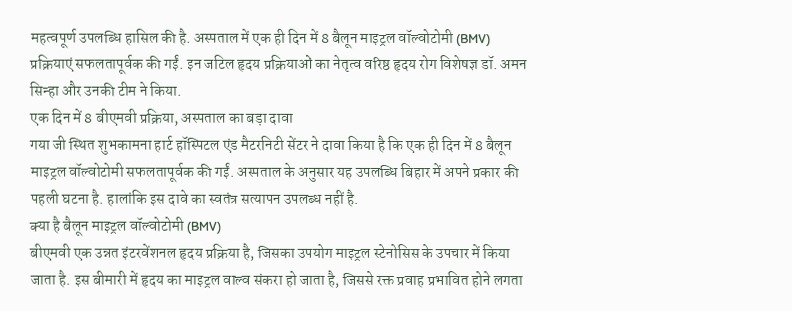महत्वपूर्ण उपलब्धि हासिल की है. अस्पताल में एक ही दिन में 8 बैलून माइट्रल वॉल्वोटोमी (BMV) प्रक्रियाएं सफलतापूर्वक की गईं. इन जटिल हृदय प्रक्रियाओं का नेतृत्व वरिष्ठ हृदय रोग विशेषज्ञ डॉ. अमन सिन्हा और उनकी टीम ने किया.
एक दिन में 8 बीएमवी प्रक्रिया, अस्पताल का बड़ा दावा
गया जी स्थित शुभकामना हार्ट हॉस्पिटल एंड मैटरनिटी सेंटर ने दावा किया है कि एक ही दिन में 8 बैलून माइट्रल वॉल्वोटोमी सफलतापूर्वक की गईं. अस्पताल के अनुसार यह उपलब्धि बिहार में अपने प्रकार की पहली घटना है. हालांकि इस दावे का स्वतंत्र सत्यापन उपलब्ध नहीं है.
क्या है बैलून माइट्रल वॉल्वोटोमी (BMV)
बीएमवी एक उन्नत इंटरवेंशनल हृदय प्रक्रिया है, जिसका उपयोग माइट्रल स्टेनोसिस के उपचार में किया जाता है. इस बीमारी में हृदय का माइट्रल वाल्व संकरा हो जाता है, जिससे रक्त प्रवाह प्रभावित होने लगता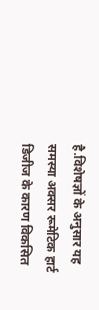है.विशेषज्ञों के अनुसार यह समस्या अक्सर रूमेटिक हार्ट डिजीज के कारण विकसित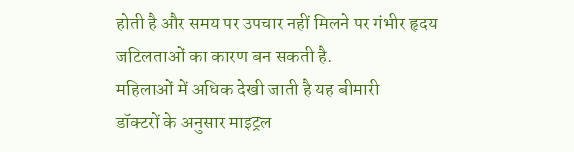होती है और समय पर उपचार नहीं मिलने पर गंभीर हृदय जटिलताओं का कारण बन सकती है.
महिलाओं में अधिक देखी जाती है यह बीमारी
डॉक्टरों के अनुसार माइट्रल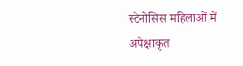स्टेनोसिस महिलाओं में अपेक्षाकृत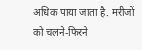अधिक पाया जाता है. मरीजों को चलने-फिरने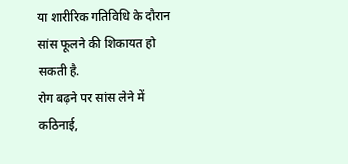या शारीरिक गतिविधि के दौरान सांस फूलने की शिकायत हो सकती है.
रोग बढ़ने पर सांस लेने में कठिनाई,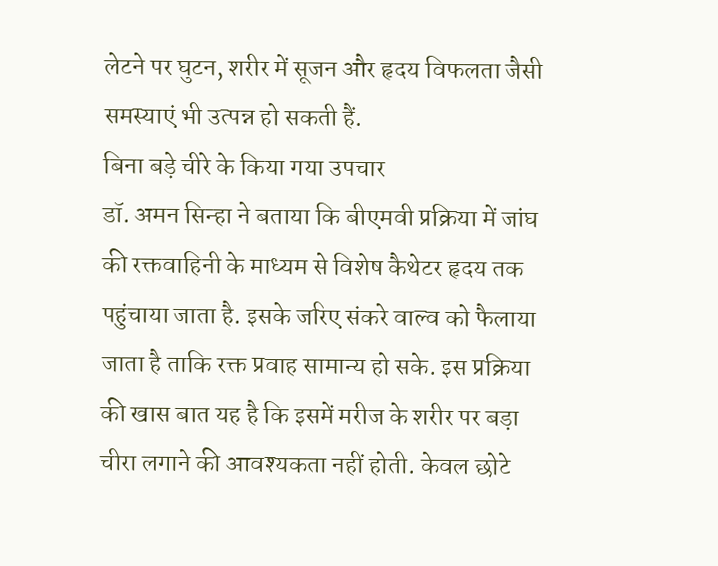लेटने पर घुटन, शरीर में सूजन और हृदय विफलता जैसी समस्याएं भी उत्पन्न हो सकती हैं.
बिना बड़े चीरे के किया गया उपचार
डॉ. अमन सिन्हा ने बताया कि बीएमवी प्रक्रिया में जांघ की रक्तवाहिनी के माध्यम से विशेष कैथेटर हृदय तक पहुंचाया जाता है. इसके जरिए संकरे वाल्व को फैलाया जाता है ताकि रक्त प्रवाह सामान्य हो सके. इस प्रक्रिया की खास बात यह है कि इसमें मरीज के शरीर पर बड़ा चीरा लगाने की आवश्यकता नहीं होती. केवल छोटे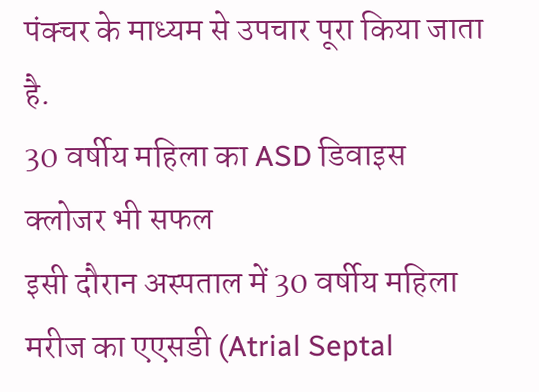पंक्चर के माध्यम से उपचार पूरा किया जाता है.
30 वर्षीय महिला का ASD डिवाइस क्लोजर भी सफल
इसी दौरान अस्पताल में 30 वर्षीय महिला मरीज का एएसडी (Atrial Septal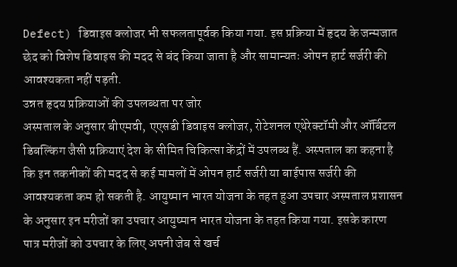Defect) डिवाइस क्लोजर भी सफलतापूर्वक किया गया. इस प्रक्रिया में हृदय के जन्मजात छेद को विशेष डिवाइस की मदद से बंद किया जाता है और सामान्यतः ओपन हार्ट सर्जरी की आवश्यकता नहीं पड़ती.
उन्नत हृदय प्रक्रियाओं की उपलब्धता पर जोर
अस्पताल के अनुसार बीएमवी, एएसडी डिवाइस क्लोजर, रोटेशनल एथेरेक्टॉमी और ऑर्बिटल डिबल्किंग जैसी प्रक्रियाएं देश के सीमित चिकित्सा केंद्रों में उपलब्ध हैं. अस्पताल का कहना है कि इन तकनीकों की मदद से कई मामलों में ओपन हार्ट सर्जरी या बाईपास सर्जरी की आवश्यकता कम हो सकती है. आयुष्मान भारत योजना के तहत हुआ उपचार अस्पताल प्रशासन के अनुसार इन मरीजों का उपचार आयुष्मान भारत योजना के तहत किया गया. इसके कारण पात्र मरीजों को उपचार के लिए अपनी जेब से खर्च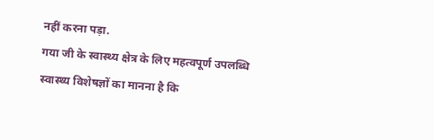नहीं करना पड़ा.
गया जी के स्वास्थ्य क्षेत्र के लिए महत्वपूर्ण उपलब्धि
स्वास्थ्य विशेषज्ञों का मानना है कि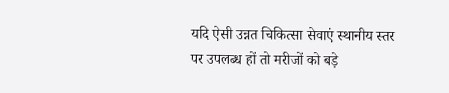यदि ऐसी उन्नत चिकित्सा सेवाएं स्थानीय स्तर पर उपलब्ध हों तो मरीजों को बड़े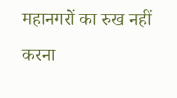महानगरों का रुख नहीं करना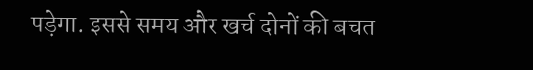पड़ेगा. इससे समय और खर्च दोनों की बचत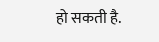हो सकती है.